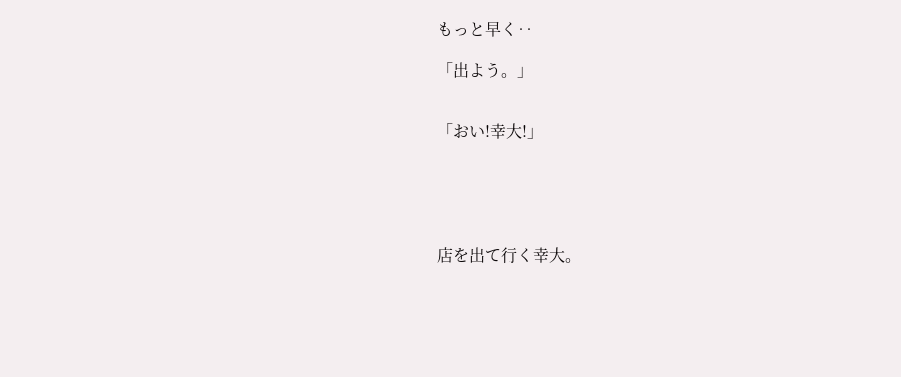もっと早く‥

「出よう。」


「おい!幸大!」





店を出て行く幸大。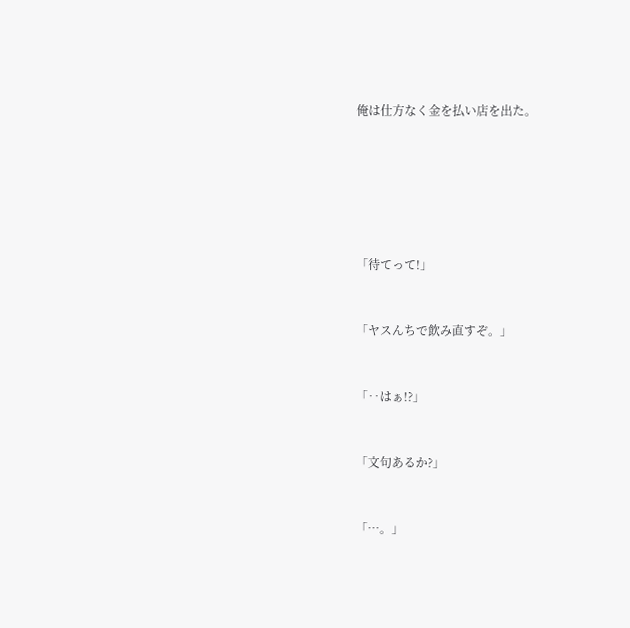俺は仕方なく金を払い店を出た。






「待てって!」


「ヤスんちで飲み直すぞ。」


「‥はぁ!?」


「文句あるか?」


「…。」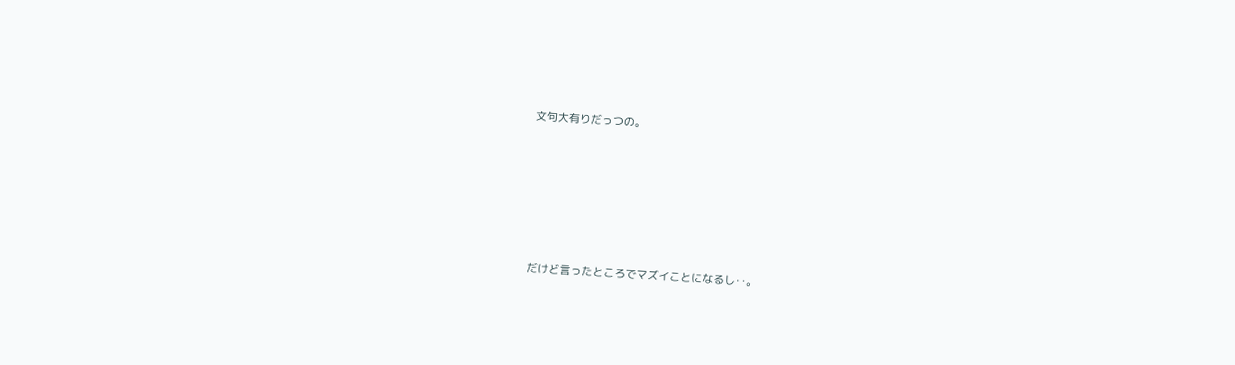文句大有りだっつの。






だけど言ったところでマズイことになるし‥。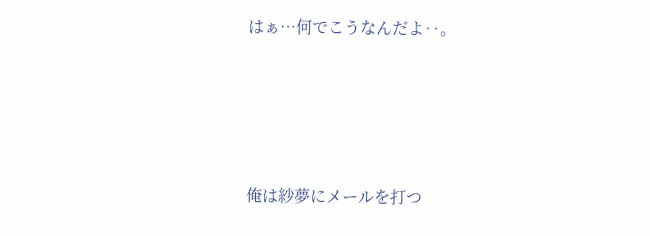はぁ…何でこうなんだよ‥。







俺は紗夢にメールを打つ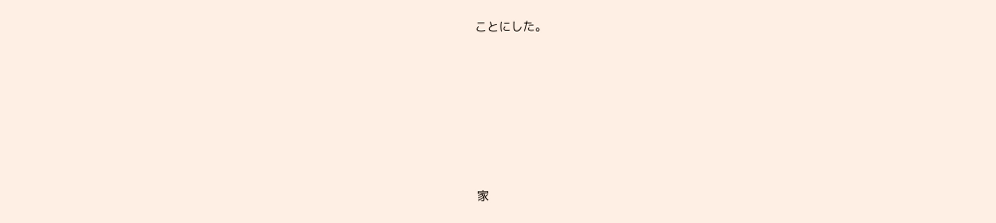ことにした。








家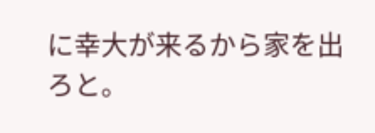に幸大が来るから家を出ろと。